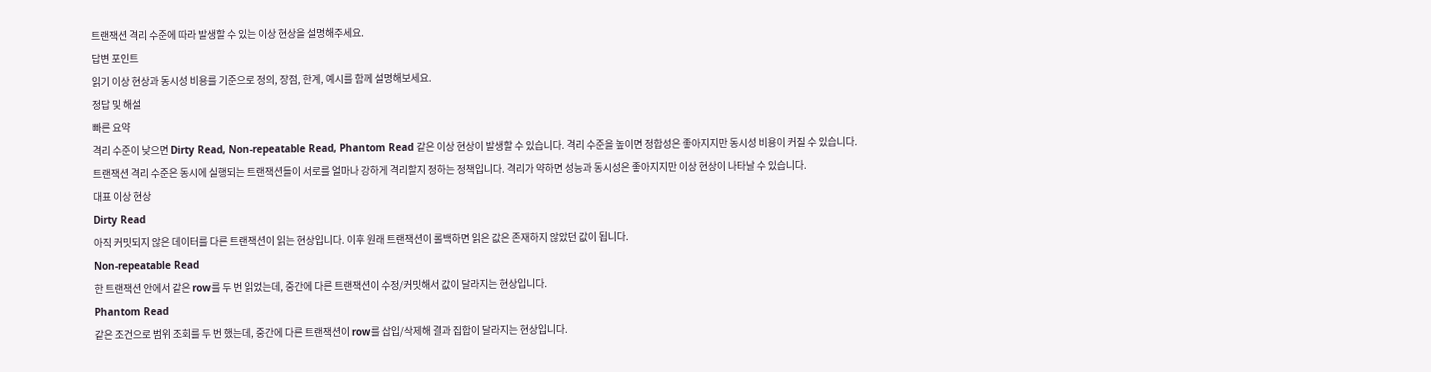트랜잭션 격리 수준에 따라 발생할 수 있는 이상 현상을 설명해주세요.
답변 포인트
읽기 이상 현상과 동시성 비용를 기준으로 정의, 장점, 한계, 예시를 함께 설명해보세요.
정답 및 해설
빠른 요약
격리 수준이 낮으면 Dirty Read, Non-repeatable Read, Phantom Read 같은 이상 현상이 발생할 수 있습니다. 격리 수준을 높이면 정합성은 좋아지지만 동시성 비용이 커질 수 있습니다.
트랜잭션 격리 수준은 동시에 실행되는 트랜잭션들이 서로를 얼마나 강하게 격리할지 정하는 정책입니다. 격리가 약하면 성능과 동시성은 좋아지지만 이상 현상이 나타날 수 있습니다.
대표 이상 현상
Dirty Read
아직 커밋되지 않은 데이터를 다른 트랜잭션이 읽는 현상입니다. 이후 원래 트랜잭션이 롤백하면 읽은 값은 존재하지 않았던 값이 됩니다.
Non-repeatable Read
한 트랜잭션 안에서 같은 row를 두 번 읽었는데, 중간에 다른 트랜잭션이 수정/커밋해서 값이 달라지는 현상입니다.
Phantom Read
같은 조건으로 범위 조회를 두 번 했는데, 중간에 다른 트랜잭션이 row를 삽입/삭제해 결과 집합이 달라지는 현상입니다.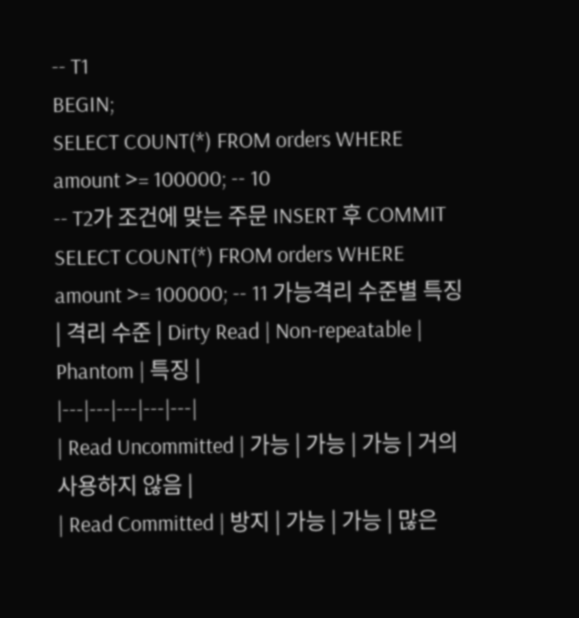-- T1
BEGIN;
SELECT COUNT(*) FROM orders WHERE amount >= 100000; -- 10
-- T2가 조건에 맞는 주문 INSERT 후 COMMIT
SELECT COUNT(*) FROM orders WHERE amount >= 100000; -- 11 가능격리 수준별 특징
| 격리 수준 | Dirty Read | Non-repeatable | Phantom | 특징 |
|---|---|---|---|---|
| Read Uncommitted | 가능 | 가능 | 가능 | 거의 사용하지 않음 |
| Read Committed | 방지 | 가능 | 가능 | 많은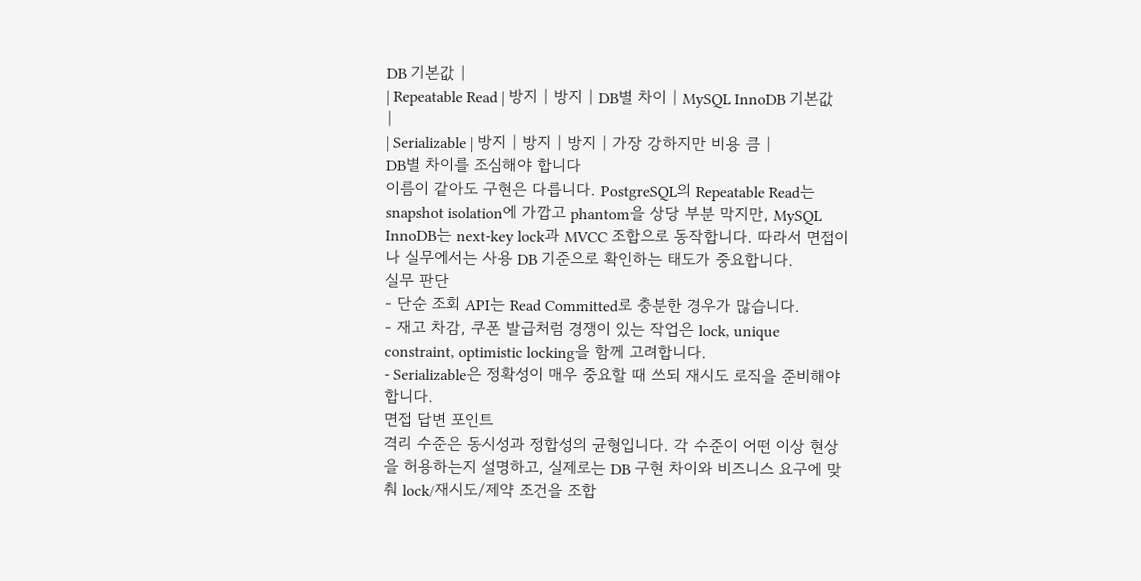DB 기본값 |
| Repeatable Read | 방지 | 방지 | DB별 차이 | MySQL InnoDB 기본값 |
| Serializable | 방지 | 방지 | 방지 | 가장 강하지만 비용 큼 |
DB별 차이를 조심해야 합니다
이름이 같아도 구현은 다릅니다. PostgreSQL의 Repeatable Read는 snapshot isolation에 가깝고 phantom을 상당 부분 막지만, MySQL InnoDB는 next-key lock과 MVCC 조합으로 동작합니다. 따라서 면접이나 실무에서는 사용 DB 기준으로 확인하는 태도가 중요합니다.
실무 판단
- 단순 조회 API는 Read Committed로 충분한 경우가 많습니다.
- 재고 차감, 쿠폰 발급처럼 경쟁이 있는 작업은 lock, unique constraint, optimistic locking을 함께 고려합니다.
- Serializable은 정확성이 매우 중요할 때 쓰되 재시도 로직을 준비해야 합니다.
면접 답변 포인트
격리 수준은 동시성과 정합성의 균형입니다. 각 수준이 어떤 이상 현상을 허용하는지 설명하고, 실제로는 DB 구현 차이와 비즈니스 요구에 맞춰 lock/재시도/제약 조건을 조합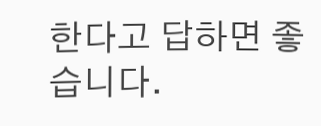한다고 답하면 좋습니다.